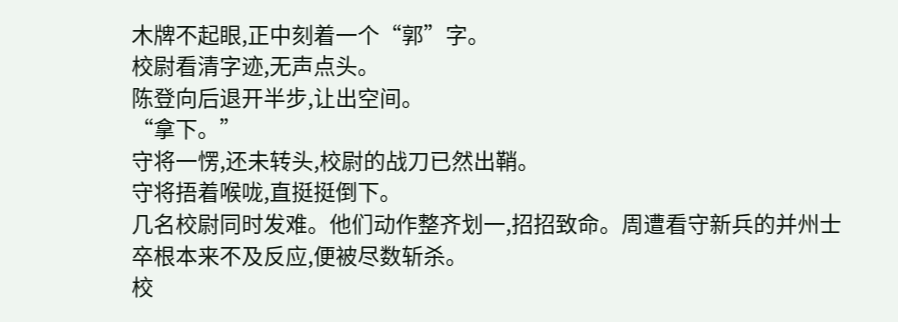木牌不起眼,正中刻着一个“郭”字。
校尉看清字迹,无声点头。
陈登向后退开半步,让出空间。
“拿下。”
守将一愣,还未转头,校尉的战刀已然出鞘。
守将捂着喉咙,直挺挺倒下。
几名校尉同时发难。他们动作整齐划一,招招致命。周遭看守新兵的并州士卒根本来不及反应,便被尽数斩杀。
校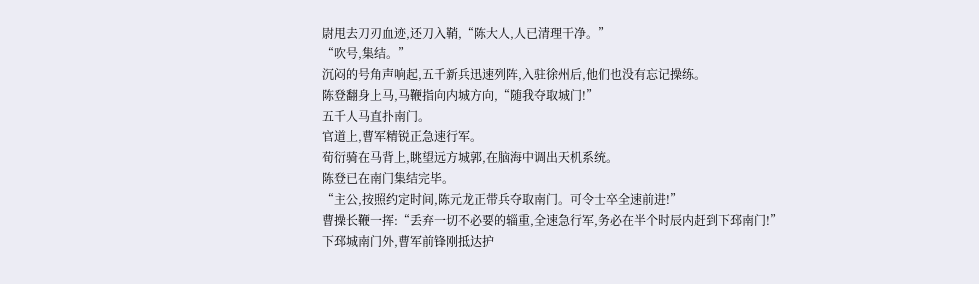尉甩去刀刃血迹,还刀入鞘,“陈大人,人已清理干净。”
“吹号,集结。”
沉闷的号角声响起,五千新兵迅速列阵,入驻徐州后,他们也没有忘记操练。
陈登翻身上马,马鞭指向内城方向,“随我夺取城门!”
五千人马直扑南门。
官道上,曹军精锐正急速行军。
荀衍骑在马背上,眺望远方城郭,在脑海中调出天机系统。
陈登已在南门集结完毕。
“主公,按照约定时间,陈元龙正带兵夺取南门。可令士卒全速前进!”
曹操长鞭一挥:“丢弃一切不必要的辎重,全速急行军,务必在半个时辰内赶到下邳南门!”
下邳城南门外,曹军前锋刚抵达护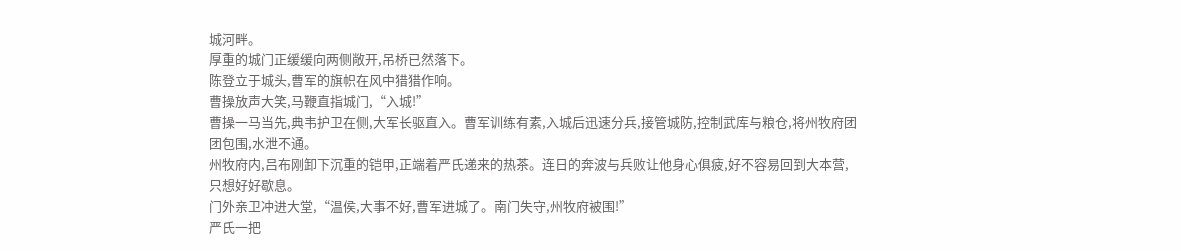城河畔。
厚重的城门正缓缓向两侧敞开,吊桥已然落下。
陈登立于城头,曹军的旗帜在风中猎猎作响。
曹操放声大笑,马鞭直指城门,“入城!”
曹操一马当先,典韦护卫在侧,大军长驱直入。曹军训练有素,入城后迅速分兵,接管城防,控制武库与粮仓,将州牧府团团包围,水泄不通。
州牧府内,吕布刚卸下沉重的铠甲,正端着严氏递来的热茶。连日的奔波与兵败让他身心俱疲,好不容易回到大本营,只想好好歇息。
门外亲卫冲进大堂,“温侯,大事不好,曹军进城了。南门失守,州牧府被围!”
严氏一把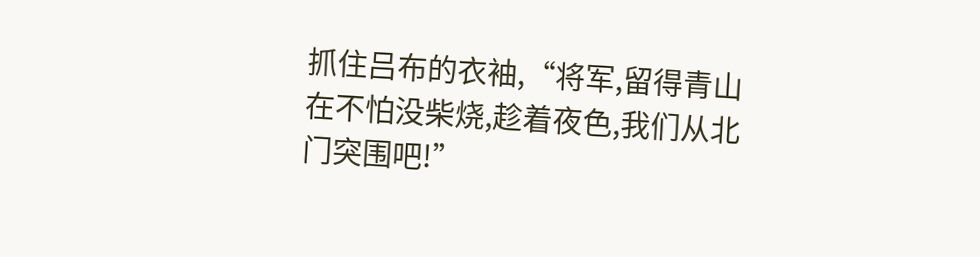抓住吕布的衣袖,“将军,留得青山在不怕没柴烧,趁着夜色,我们从北门突围吧!”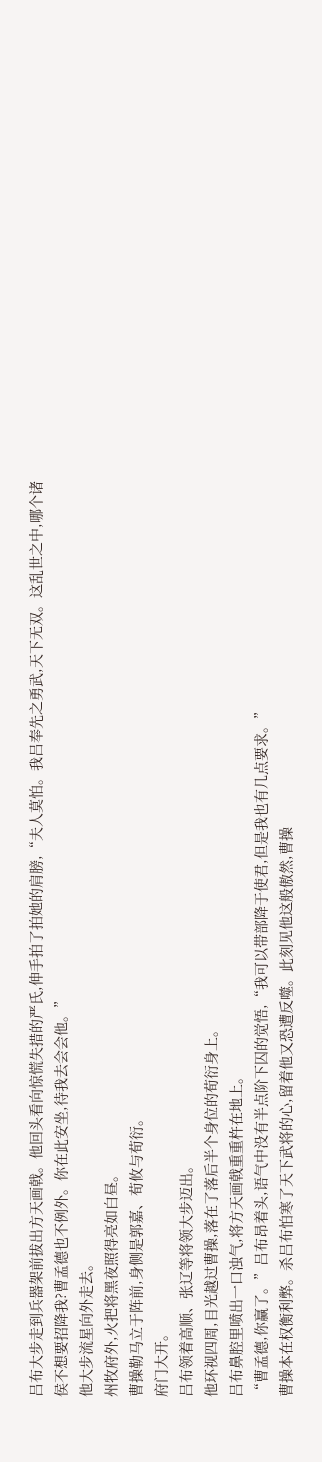吕布大步走到兵器架前拔出方天画戟。他回头看向惊慌失措的严氏,伸手拍了拍她的肩膀,“夫人莫怕。我吕奉先之勇武,天下无双。这乱世之中,哪个诸侯不想要招降我?曹孟德也不例外。你在此安坐,待我去会会他。”
他大步流星向外走去。
州牧府外,火把将黑夜照得亮如白昼。
曹操勒马立于阵前,身侧是郭嘉、荀攸与荀衍。
府门大开。
吕布领着高顺、张辽等将领大步迈出。
他环视四周,目光越过曹操,落在了落后半个身位的荀衍身上。
吕布鼻腔里喷出一口浊气,将方天画戟重重杵在地上。
“曹孟德,你赢了。”吕布昂着头,语气中没有半点阶下囚的觉悟,“我可以带部降于使君,但是我也有几点要求。”
曹操本在权衡利弊。杀吕布怕寒了天下武将的心,留着他又恐遭反噬。此刻见他这般傲然,曹操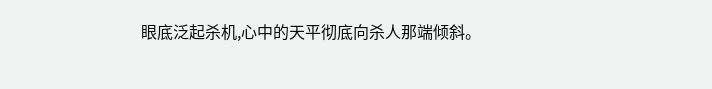眼底泛起杀机,心中的天平彻底向杀人那端倾斜。